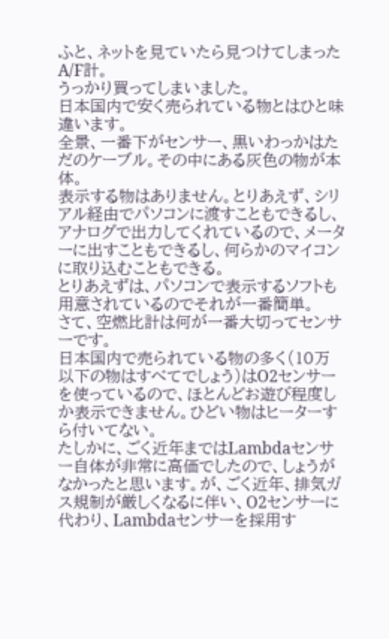ふと、ネットを見ていたら見つけてしまったA/F計。
うっかり買ってしまいました。
日本国内で安く売られている物とはひと味違います。
全景、一番下がセンサー、黒いわっかはただのケーブル。その中にある灰色の物が本体。
表示する物はありません。とりあえず、シリアル経由でパソコンに渡すこともできるし、アナログで出力してくれているので、メーターに出すこともできるし、何らかのマイコンに取り込むこともできる。
とりあえずは、パソコンで表示するソフトも用意されているのでそれが一番簡単。
さて、空燃比計は何が一番大切ってセンサーです。
日本国内で売られている物の多く(10万以下の物はすべてでしょう)はO2センサーを使っているので、ほとんどお遊び程度しか表示できません。ひどい物はヒーターすら付いてない。
たしかに、ごく近年まではLambdaセンサー自体が非常に高価でしたので、しょうがなかったと思います。が、ごく近年、排気ガス規制が厳しくなるに伴い、O2センサーに代わり、Lambdaセンサーを採用す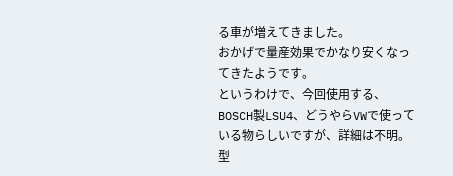る車が増えてきました。
おかげで量産効果でかなり安くなってきたようです。
というわけで、今回使用する、BOSCH製LSU4、どうやらVWで使っている物らしいですが、詳細は不明。型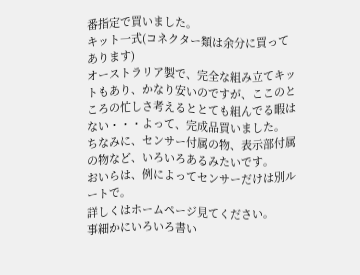番指定で買いました。
キット一式(コネクター類は余分に買ってあります)
オーストラリア製で、完全な組み立てキットもあり、かなり安いのですが、ここのところの忙しさ考えるととても組んでる暇はない・・・よって、完成品買いました。
ちなみに、センサー付属の物、表示部付属の物など、いろいろあるみたいです。
おいらは、例によってセンサーだけは別ルートで。
詳しくはホームページ見てください。
事細かにいろいろ書い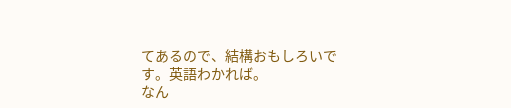てあるので、結構おもしろいです。英語わかれば。
なん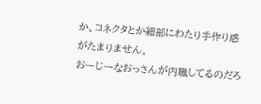か、コネクタとか細部にわたり手作り感がたまりません。
おーじーなおっさんが内職してるのだろ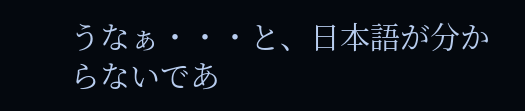うなぁ・・・と、日本語が分からないであ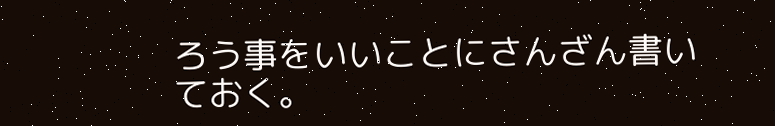ろう事をいいことにさんざん書いておく。